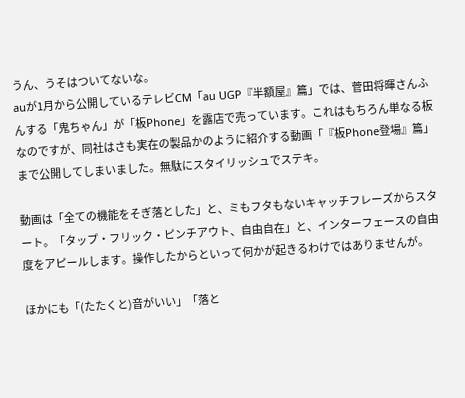うん、うそはついてないな。
auが1月から公開しているテレビCM「au UGP『半額屋』篇」では、菅田将暉さんふんする「鬼ちゃん」が「板Phone」を露店で売っています。これはもちろん単なる板なのですが、同社はさも実在の製品かのように紹介する動画「『板Phone登場』篇」まで公開してしまいました。無駄にスタイリッシュでステキ。

動画は「全ての機能をそぎ落とした」と、ミもフタもないキャッチフレーズからスタート。「タップ・フリック・ピンチアウト、自由自在」と、インターフェースの自由度をアピールします。操作したからといって何かが起きるわけではありませんが。

ほかにも「(たたくと)音がいい」「落と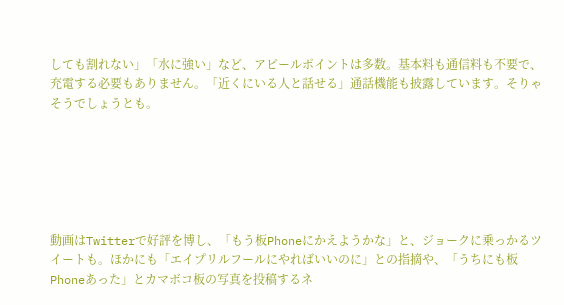しても割れない」「水に強い」など、アピールポイントは多数。基本料も通信料も不要で、充電する必要もありません。「近くにいる人と話せる」通話機能も披露しています。そりゃそうでしょうとも。






動画はTwitterで好評を博し、「もう板Phoneにかえようかな」と、ジョークに乗っかるツイートも。ほかにも「エイプリルフールにやればいいのに」との指摘や、「うちにも板Phoneあった」とカマボコ板の写真を投稿するネ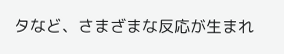タなど、さまざまな反応が生まれ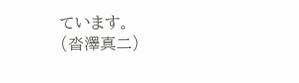ています。
(沓澤真二)